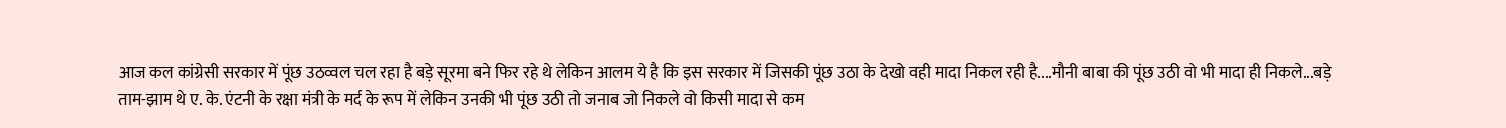आज कल कांग्रेसी सरकार में पूंछ उठव्वल चल रहा है बड़े सूरमा बने फिर रहे थे लेकिन आलम ये है कि इस सरकार में जिसकी पूंछ उठा के देखो वही मादा निकल रही है....मौनी बाबा की पूंछ उठी वो भी मादा ही निकले...बड़े ताम-झाम थे ए. के. एंटनी के रक्षा मंत्री के मर्द के रूप में लेकिन उनकी भी पूंछ उठी तो जनाब जो निकले वो किसी मादा से कम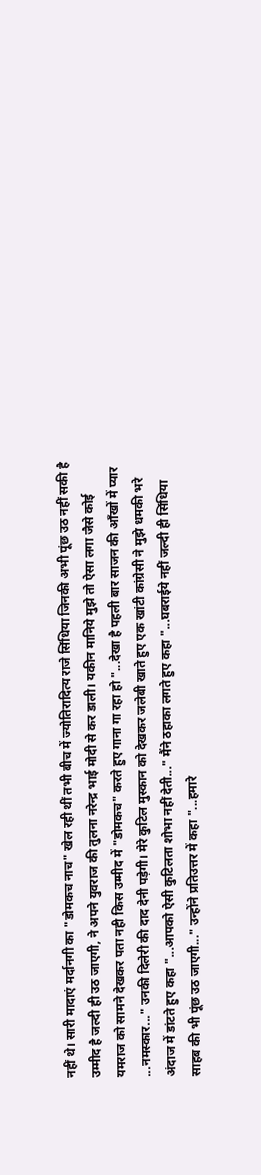नहीं थे। सारी मादाएं मर्दानगी का "डोमकच नाच" खेल रही थीं तभी बीच में ज्योतिरादित्य राजे सिंधिया जिनकी अभी पूंछ उठ नहीं सकी है उम्मीद है जल्दी ही उठ जाएगी, ने अपने युवराज की तुलना नरेन्द्र भाई मोदी से कर डाली। यकीन मानिये मुझे तो ऐसा लगा जैसे कोई यमराज को सामने देखकर पता नही किस उम्मीद में "डोमकच" करते हुए गाना गा रहा हो "...देखा है पहली बार साजन की आँखों में प्यार ...नमस्कार..." उनकी दिलेरी की दाद देनी पड़ेगी। मेरे कुटिल मुस्कान को देखकर जलेबी खाते हुए एक खांटी कांग्रेसी ने मुझे धमकी भरे अंदाज में डांटते हुए कहा "...आपको ऐसी कुटिलता शोभा नहीं देती..." मैंने ठहाका लगते हुए कहा "...घबराईये नहीं जल्दी ही सिंधिया साहब की भी पूंछ उठ जाएगी..." उन्होंने प्रतिउत्तर में कहा "...हमारे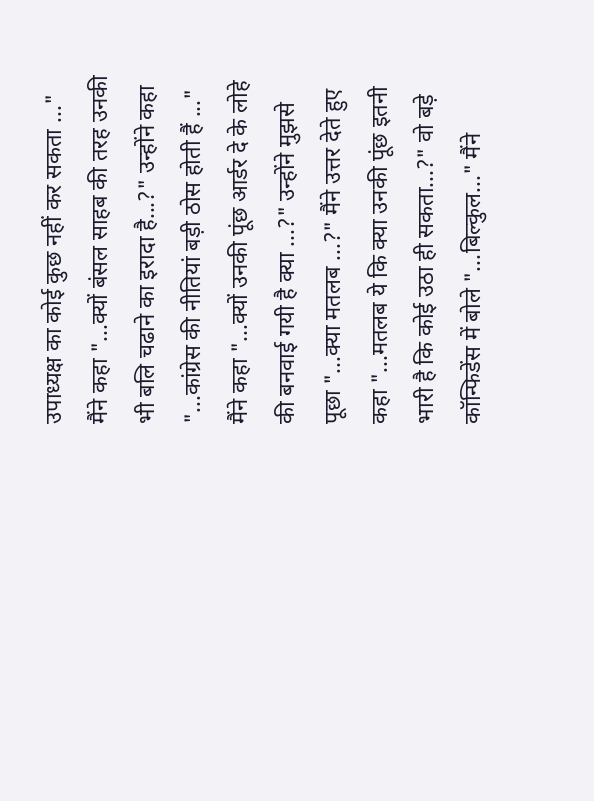उपाध्यक्ष का कोई कुछ नहीं कर सकता ..." मैंने कहा "...क्यों बंसल साहब की तरह उनकी भी बलि चढाने का इरादा है...?" उन्होंने कहा "...कांग्रेस की नीतियां बड़ी ठोस होती हैं ..." मैंने कहा "...क्यों उनकी पूंछ आर्डर दे के लोहे की बनवाई गयी है क्या ...?" उन्होंने मुझसे पूछा "...क्या मतलब ...?" मैंने उत्तर देते हुए कहा "...मतलब ये कि क्या उनकी पूंछ इतनी भारी है कि कोई उठा ही सकता...?" वो बड़े कॉन्फिडेंस में बोले "...बिल्कुल..." मैंने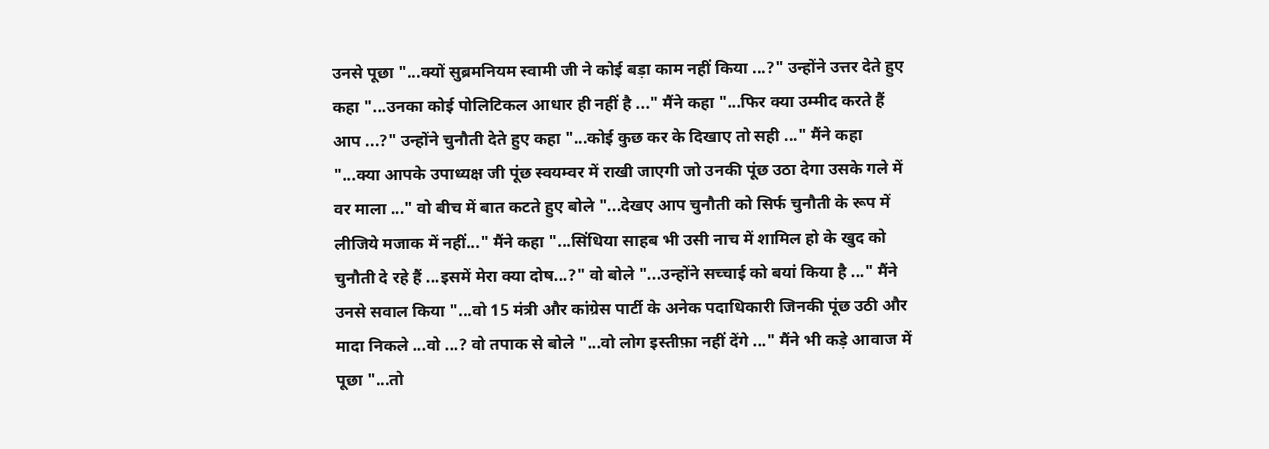उनसे पूछा "...क्यों सुब्रमनियम स्वामी जी ने कोई बड़ा काम नहीं किया ...?" उन्होंने उत्तर देते हुए कहा "...उनका कोई पोलिटिकल आधार ही नहीं है ..." मैंने कहा "...फिर क्या उम्मीद करते हैं आप ...?" उन्होंने चुनौती देते हुए कहा "...कोई कुछ कर के दिखाए तो सही ..." मैंने कहा "...क्या आपके उपाध्यक्ष जी पूंछ स्वयम्वर में राखी जाएगी जो उनकी पूंछ उठा देगा उसके गले में वर माला ..." वो बीच में बात कटते हुए बोले "...देखए आप चुनौती को सिर्फ चुनौती के रूप में लीजिये मजाक में नहीं..." मैंने कहा "...सिंधिया साहब भी उसी नाच में शामिल हो के खुद को चुनौती दे रहे हैं ...इसमें मेरा क्या दोष...?" वो बोले "...उन्होंने सच्चाई को बयां किया है ..." मैंने उनसे सवाल किया "...वो 15 मंत्री और कांग्रेस पार्टी के अनेक पदाधिकारी जिनकी पूंछ उठी और मादा निकले ...वो ...? वो तपाक से बोले "...वो लोग इस्तीफ़ा नहीं देंगे ..." मैंने भी कड़े आवाज में पूछा "...तो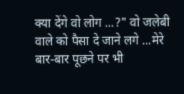क्या देंगे वो लोग ...?" वो जलेबी वाले को पैसा दे जाने लगे ...मेरे बार-बार पूछने पर भी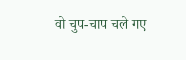वो चुप-चाप चले गए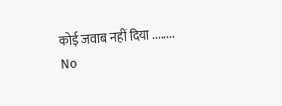कोई जवाब नहीं दिया ........
No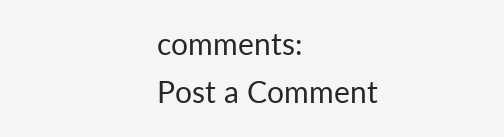comments:
Post a Comment